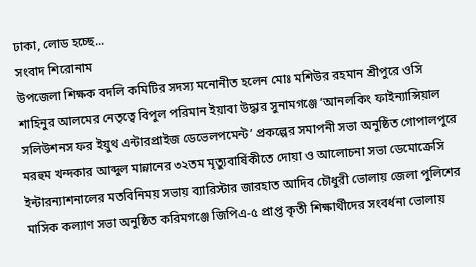ঢাকা, লোড হচ্ছে...
সংবাদ শিরোনাম
উপজেলা শিক্ষক বদলি কমিটির সদস্য মনোনীত হলেন মোঃ মশিউর রহমান শ্রীপুরে ওসি শাহিনুর আলমের নেতৃত্বে বিপুল পরিমান ইয়াবা উদ্ধার সুনামগঞ্জে ‘আনলকিং ফাইন্যান্সিয়াল সলিউশনস ফর ইয়ুথ এন্টারপ্রাইজ ডেভেলপমেন্ট’ প্রকল্পের সমাপনী সভা অনুষ্ঠিত গোপালপুরে মরহুম খন্দকার আব্দুল মান্নানের ৩২তম মৃত্যুবার্ষিকীতে দোয়া ও আলোচনা সভা ডেমোক্রেসি ইন্টারন্যাশনালের মতবিনিময় সভায় ব্যারিস্টার জারহাত আদিব চৌধুরী ভোলায় জেলা পুলিশের মাসিক কল্যাণ সভা অনুষ্ঠিত করিমগঞ্জে জিপিএ-৫ প্রাপ্ত কৃতী শিক্ষার্থীদের সংবর্ধনা ভোলায়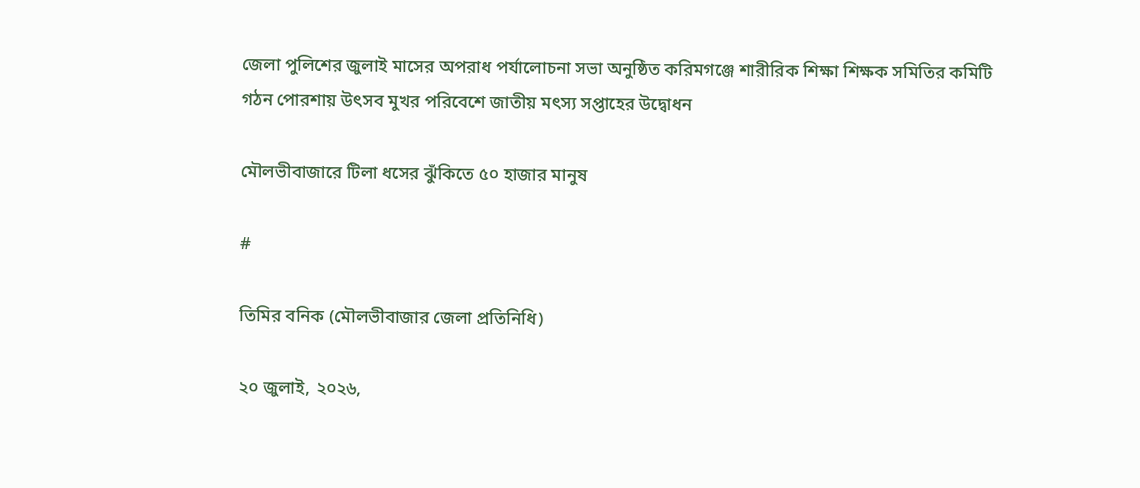জেলা পুলিশের জুলাই মাসের অপরাধ পর্যালোচনা সভা অনুষ্ঠিত করিমগঞ্জে শারীরিক শিক্ষা শিক্ষক সমিতির কমিটি গঠন পোরশায় উৎসব মুখর পরিবেশে জাতীয় মৎস্য সপ্তাহের উদ্বোধন

মৌলভীবাজারে টিলা ধসের ঝুঁকিতে ৫০ হাজার মানুষ

#

তিমির বনিক (মৌলভীবাজার জেলা প্রতিনিধি)

২০ জুলাই, ২০২৬,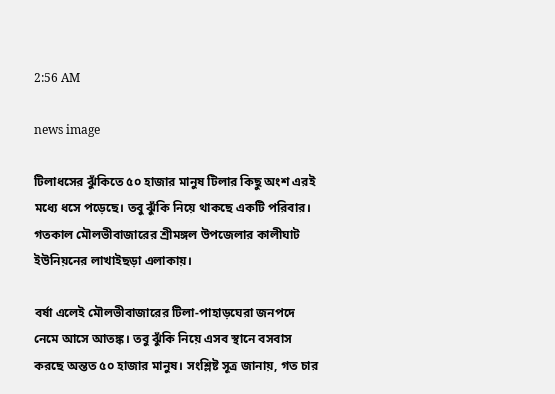2:56 AM

news image

টিলাধসের ঝুঁকিতে ৫০ হাজার মানুষ টিলার কিছু অংশ এরই মধ্যে ধসে পড়েছে। তবু ঝুঁকি নিয়ে থাকছে একটি পরিবার। গতকাল মৌলভীবাজারের শ্রীমঙ্গল উপজেলার কালীঘাট ইউনিয়নের লাখাইছড়া এলাকায়।

বর্ষা এলেই মৌলভীবাজারের টিলা-পাহাড়ঘেরা জনপদে নেমে আসে আতঙ্ক। তবু ঝুঁকি নিয়ে এসব স্থানে বসবাস করছে অন্তত ৫০ হাজার মানুষ। সংশ্লিষ্ট সূত্র জানায়, গত চার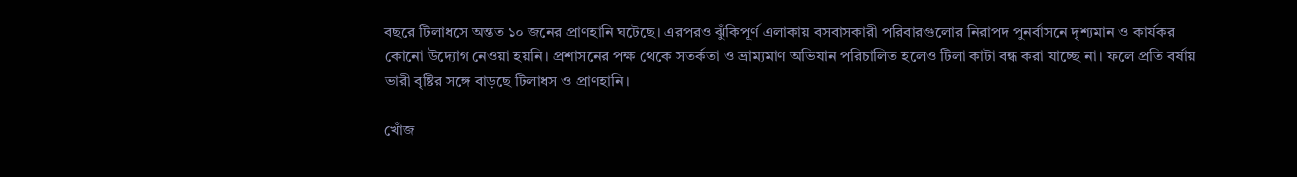বছরে টিলাধসে অন্তত ১০ জনের প্রাণহানি ঘটেছে। এরপরও ঝুঁকিপূর্ণ এলাকায় বসবাসকারী পরিবারগুলোর নিরাপদ পুনর্বাসনে দৃশ্যমান ও কার্যকর কোনো উদ্যোগ নেওয়া হয়নি। প্রশাসনের পক্ষ থেকে সতর্কতা ও ভ্রাম্যমাণ অভিযান পরিচালিত হলেও টিলা কাটা বন্ধ করা যাচ্ছে না। ফলে প্রতি বর্ষায় ভারী বৃষ্টির সঙ্গে বাড়ছে টিলাধস ও প্রাণহানি।

খোঁজ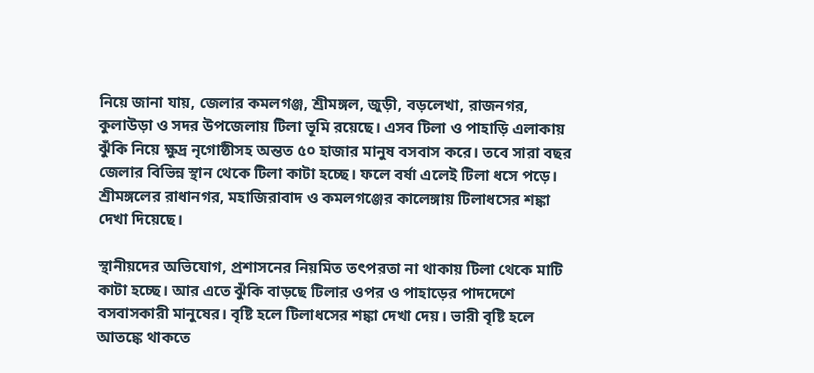নিয়ে জানা যায়, জেলার কমলগঞ্জ, শ্রীমঙ্গল, জুড়ী, বড়লেখা, রাজনগর, কুলাউড়া ও সদর উপজেলায় টিলা ভূমি রয়েছে। এসব টিলা ও পাহাড়ি এলাকায় ঝুঁকি নিয়ে ক্ষুদ্র নৃগোষ্ঠীসহ অন্তত ৫০ হাজার মানুষ বসবাস করে। তবে সারা বছর জেলার বিভিন্ন স্থান থেকে টিলা কাটা হচ্ছে। ফলে বর্ষা এলেই টিলা ধসে পড়ে। শ্রীমঙ্গলের রাধানগর, মহাজিরাবাদ ও কমলগঞ্জের কালেঙ্গায় টিলাধসের শঙ্কা দেখা দিয়েছে।

স্থানীয়দের অভিযোগ, প্রশাসনের নিয়মিত তৎপরতা না থাকায় টিলা থেকে মাটি কাটা হচ্ছে। আর এতে ঝুঁকি বাড়ছে টিলার ওপর ও পাহাড়ের পাদদেশে বসবাসকারী মানুষের। বৃষ্টি হলে টিলাধসের শঙ্কা দেখা দেয়। ভারী বৃষ্টি হলে আতঙ্কে থাকতে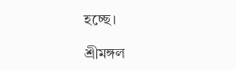হচ্ছে।

শ্রীমঙ্গল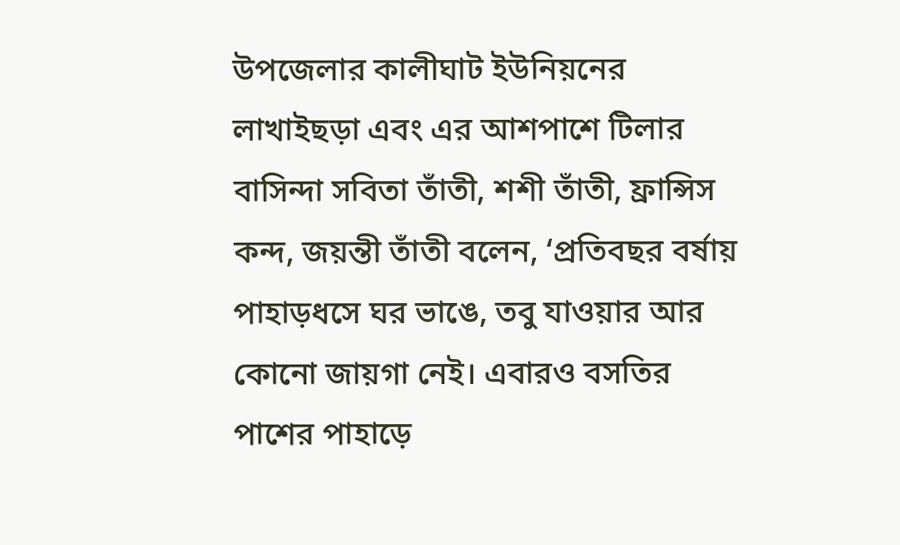উপজেলার কালীঘাট ইউনিয়নের লাখাইছড়া এবং এর আশপাশে টিলার বাসিন্দা সবিতা তাঁতী, শশী তাঁতী, ফ্রান্সিস কন্দ, জয়ন্তী তাঁতী বলেন, ‘প্রতিবছর বর্ষায় পাহাড়ধসে ঘর ভাঙে, তবু যাওয়ার আর কোনো জায়গা নেই। এবারও বসতির পাশের পাহাড়ে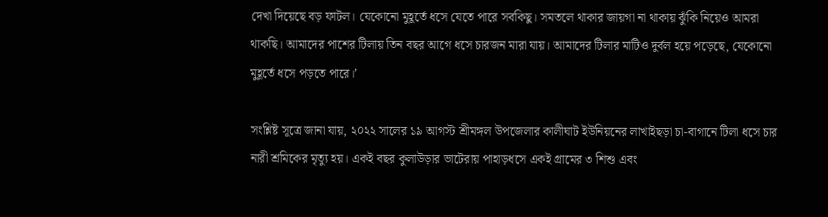দেখা দিয়েছে বড় ফাটল। যেকোনো মুহূর্তে ধসে যেতে পারে সবকিছু। সমতলে থাকার জায়গা না থাকায় ঝুঁকি নিয়েও আমরা থাকছি। আমাদের পাশের টিলায় তিন বছর আগে ধসে চারজন মারা যায়। আমাদের টিলার মাটিও দুর্বল হয়ে পড়েছে, যেকোনো মুহূর্তে ধসে পড়তে পারে।’

সংশ্লিষ্ট সূত্রে জানা যায়, ২০২২ সালের ১৯ আগস্ট শ্রীমঙ্গল উপজেলার কালীঘাট ইউনিয়নের লাখাইছড়া চা-বাগানে টিলা ধসে চার নারী শ্রমিকের মৃত্যু হয়। একই বছর কুলাউড়ার ভাটেরায় পাহাড়ধসে একই গ্রামের ৩ শিশু এবং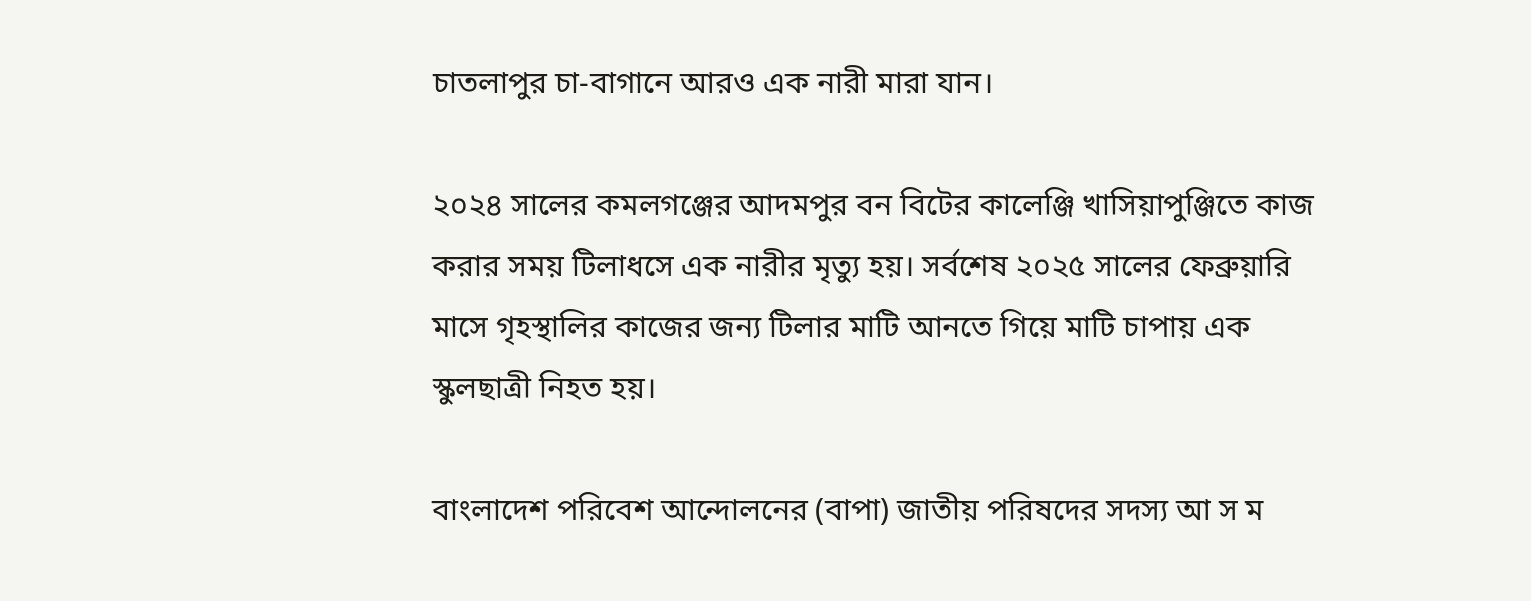চাতলাপুর চা-বাগানে আরও এক নারী মারা যান।

২০২৪ সালের কমলগঞ্জের আদমপুর বন বিটের কালেঞ্জি খাসিয়াপুঞ্জিতে কাজ করার সময় টিলাধসে এক নারীর মৃত্যু হয়। সর্বশেষ ২০২৫ সালের ফেব্রুয়ারি মাসে গৃহস্থালির কাজের জন্য টিলার মাটি আনতে গিয়ে মাটি চাপায় এক স্কুলছাত্রী নিহত হয়।

বাংলাদেশ পরিবেশ আন্দোলনের (বাপা) জাতীয় পরিষদের সদস্য আ স ম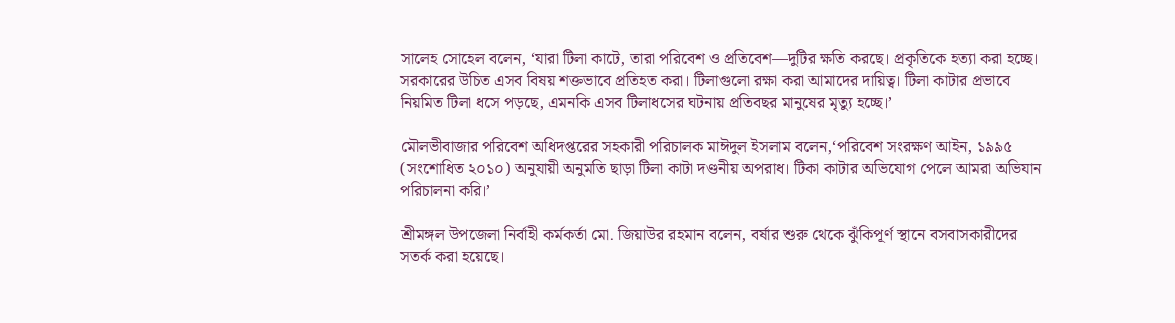সালেহ সোহেল বলেন, ‘যারা টিলা কাটে, তারা পরিবেশ ও প্রতিবেশ—দুটির ক্ষতি করছে। প্রকৃতিকে হত্যা করা হচ্ছে। সরকারের উচিত এসব বিষয় শক্তভাবে প্রতিহত করা। টিলাগুলো রক্ষা করা আমাদের দায়িত্ব। টিলা কাটার প্রভাবে নিয়মিত টিলা ধসে পড়ছে, এমনকি এসব টিলাধসের ঘটনায় প্রতিবছর মানুষের মৃত্যু হচ্ছে।’

মৌলভীবাজার পরিবেশ অধিদপ্তরের সহকারী পরিচালক মাঈদুল ইসলাম বলেন,‘পরিবেশ সংরক্ষণ আইন, ১৯৯৫ (সংশোধিত ২০১০) অনুযায়ী অনুমতি ছাড়া টিলা কাটা দণ্ডনীয় অপরাধ। টিকা কাটার অভিযোগ পেলে আমরা অভিযান পরিচালনা করি।’

শ্রীমঙ্গল উপজেলা নির্বাহী কর্মকর্তা মো. জিয়াউর রহমান বলেন, বর্ষার শুরু থেকে ঝুঁকিপূর্ণ স্থানে বসবাসকারীদের সতর্ক করা হয়েছে।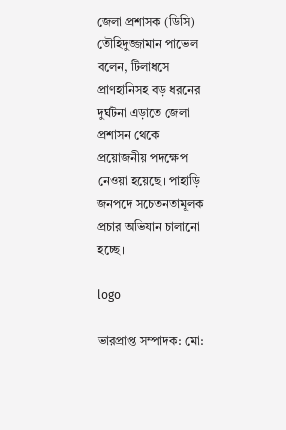জেলা প্রশাসক (ডিসি) তৌহিদুজ্জামান পাভেল বলেন, টিলাধসে প্রাণহানিসহ বড় ধরনের দুর্ঘটনা এড়াতে জেলা প্রশাসন থেকে প্রয়োজনীয় পদক্ষেপ নেওয়া হয়েছে। পাহাড়ি জনপদে সচেতনতামূলক প্রচার অভিযান চালানো হচ্ছে।

logo

ভারপ্রাপ্ত সম্পাদক: মো: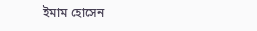ইমাম হোসেন